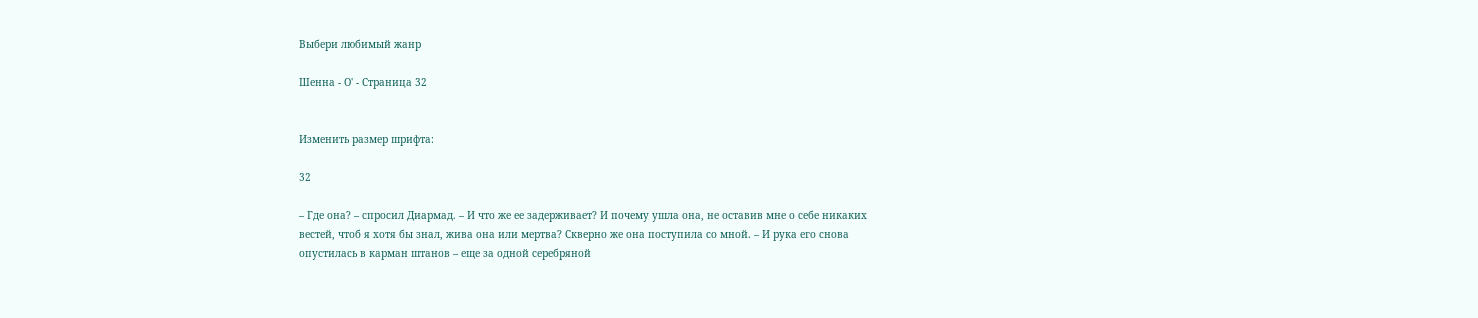Выбери любимый жанр

Шенна - О' - Страница 32


Изменить размер шрифта:

32

– Где она? – спросил Диармад. – И что же ее задерживает? И почему ушла она, не оставив мне о себе никаких вестей, чтоб я хотя бы знал, жива она или мертва? Скверно же она поступила со мной. – И рука его снова опустилась в карман штанов – еще за одной серебряной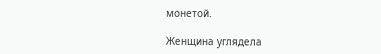монетой.

Женщина углядела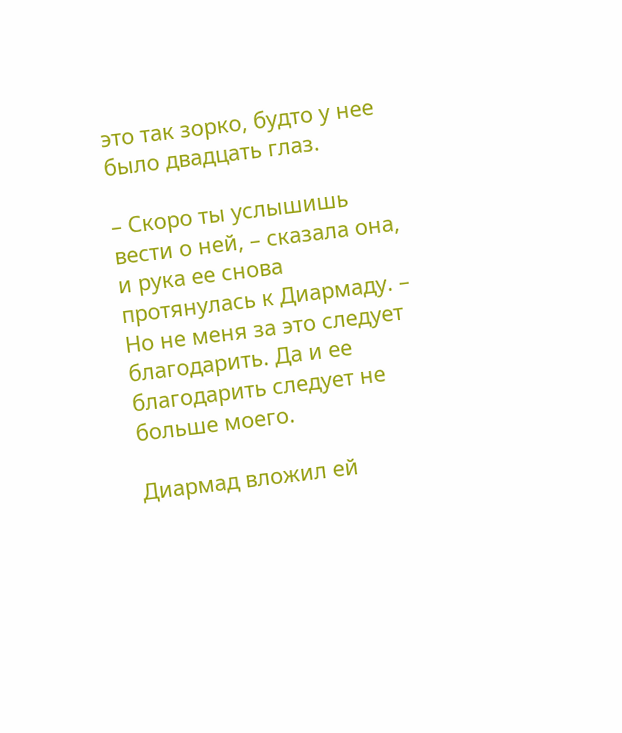это так зорко, будто у нее было двадцать глаз.

– Скоро ты услышишь вести о ней, – сказала она, и рука ее снова протянулась к Диармаду. – Но не меня за это следует благодарить. Да и ее благодарить следует не больше моего.

Диармад вложил ей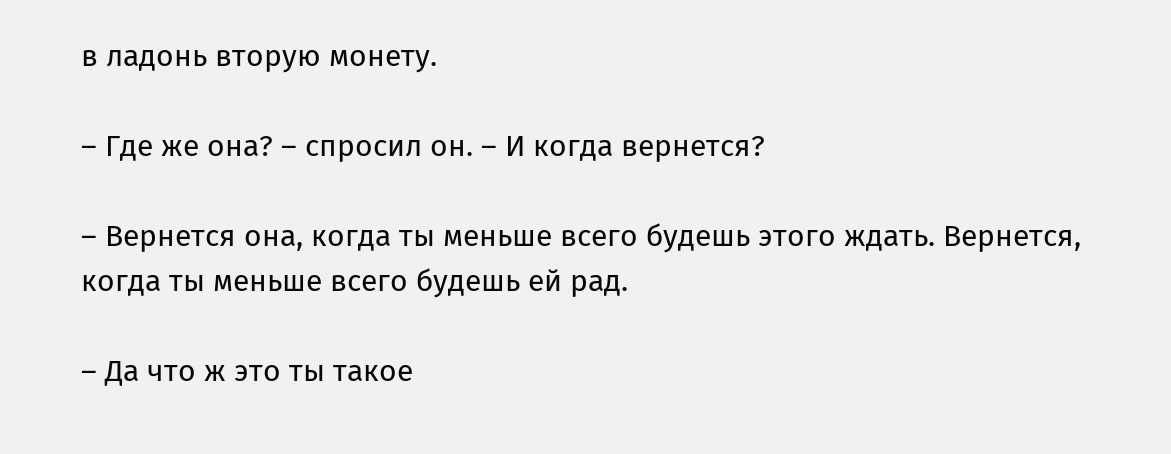в ладонь вторую монету.

– Где же она? – спросил он. – И когда вернется?

– Вернется она, когда ты меньше всего будешь этого ждать. Вернется, когда ты меньше всего будешь ей рад.

– Да что ж это ты такое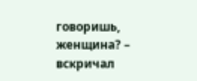говоришь, женщина? – вскричал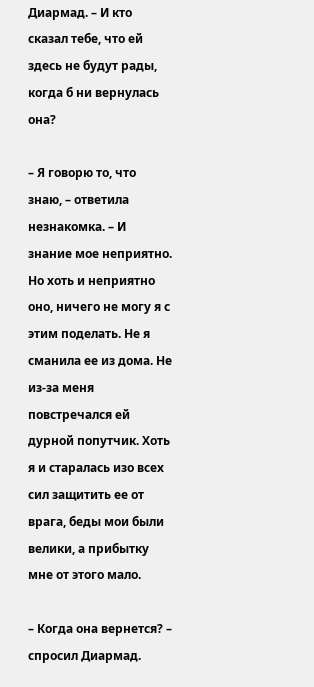Диармад. – И кто сказал тебе, что ей здесь не будут рады, когда б ни вернулась она?

– Я говорю то, что знаю, – ответила незнакомка. – И знание мое неприятно. Но хоть и неприятно оно, ничего не могу я с этим поделать. Не я сманила ее из дома. Не из-за меня повстречался ей дурной попутчик. Хоть я и старалась изо всех сил защитить ее от врага, беды мои были велики, а прибытку мне от этого мало.

– Когда она вернется? – спросил Диармад.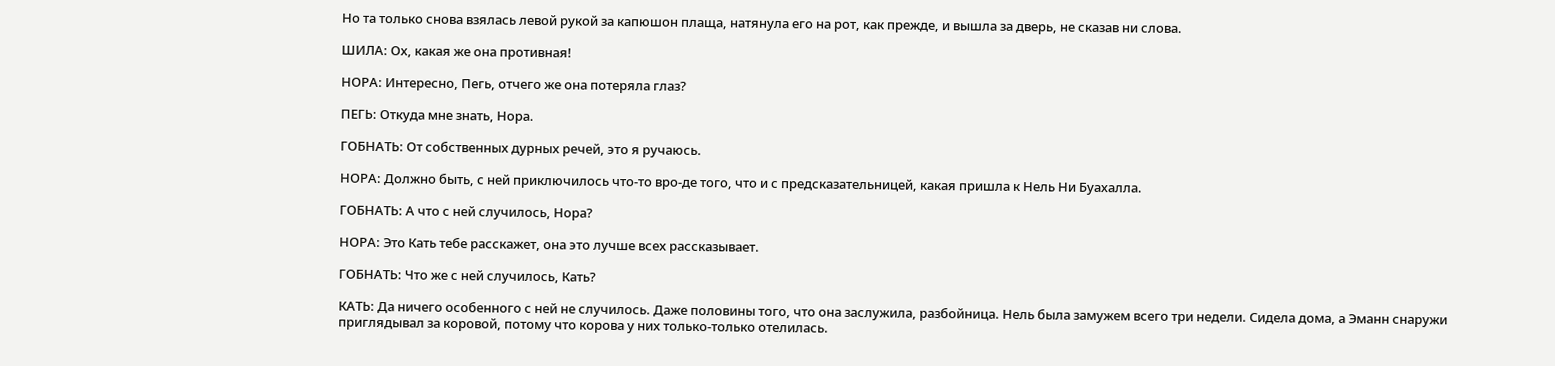Но та только снова взялась левой рукой за капюшон плаща, натянула его на рот, как прежде, и вышла за дверь, не сказав ни слова.

ШИЛА: Ох, какая же она противная!

НОРА: Интересно, Пегь, отчего же она потеряла глаз?

ПЕГЬ: Откуда мне знать, Нора.

ГОБНАТЬ: От собственных дурных речей, это я ручаюсь.

НОРА: Должно быть, с ней приключилось что-то вро-де того, что и с предсказательницей, какая пришла к Нель Ни Буахалла.

ГОБНАТЬ: А что с ней случилось, Нора?

НОРА: Это Кать тебе расскажет, она это лучше всех рассказывает.

ГОБНАТЬ: Что же с ней случилось, Кать?

КАТЬ: Да ничего особенного с ней не случилось. Даже половины того, что она заслужила, разбойница. Нель была замужем всего три недели. Сидела дома, а Эманн снаружи приглядывал за коровой, потому что корова у них только-только отелилась.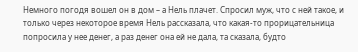Немного погодя вошел он в дом – а Нель плачет. Спросил муж, что с ней такое, и только через некоторое время Нель рассказала, что какая-то прорицательница попросила у нее денег, а раз денег она ей не дала, та сказала, будто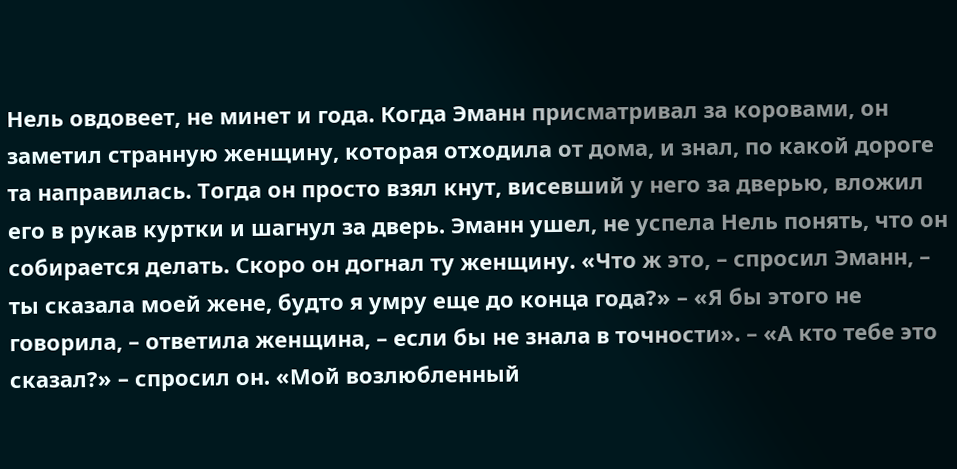Нель овдовеет, не минет и года. Когда Эманн присматривал за коровами, он заметил странную женщину, которая отходила от дома, и знал, по какой дороге та направилась. Тогда он просто взял кнут, висевший у него за дверью, вложил его в рукав куртки и шагнул за дверь. Эманн ушел, не успела Нель понять, что он собирается делать. Скоро он догнал ту женщину. «Что ж это, – спросил Эманн, – ты сказала моей жене, будто я умру еще до конца года?» – «Я бы этого не говорила, – ответила женщина, – если бы не знала в точности». – «А кто тебе это сказал?» – спросил он. «Мой возлюбленный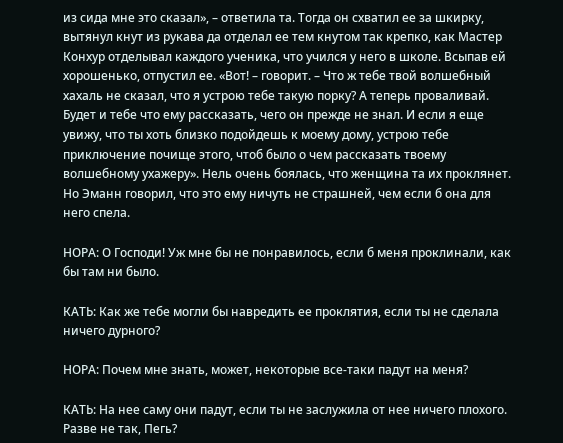из сида мне это сказал», – ответила та. Тогда он схватил ее за шкирку, вытянул кнут из рукава да отделал ее тем кнутом так крепко, как Мастер Конхур отделывал каждого ученика, что учился у него в школе. Всыпав ей хорошенько, отпустил ее. «Вот! – говорит. – Что ж тебе твой волшебный хахаль не сказал, что я устрою тебе такую порку? А теперь проваливай. Будет и тебе что ему рассказать, чего он прежде не знал. И если я еще увижу, что ты хоть близко подойдешь к моему дому, устрою тебе приключение почище этого, чтоб было о чем рассказать твоему волшебному ухажеру». Нель очень боялась, что женщина та их проклянет. Но Эманн говорил, что это ему ничуть не страшней, чем если б она для него спела.

НОРА: О Господи! Уж мне бы не понравилось, если б меня проклинали, как бы там ни было.

КАТЬ: Как же тебе могли бы навредить ее проклятия, если ты не сделала ничего дурного?

НОРА: Почем мне знать, может, некоторые все-таки падут на меня?

КАТЬ: На нее саму они падут, если ты не заслужила от нее ничего плохого. Разве не так, Пегь?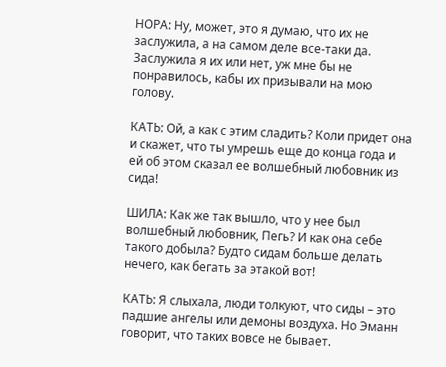НОРА: Ну, может, это я думаю, что их не заслужила, а на самом деле все-таки да. Заслужила я их или нет, уж мне бы не понравилось, кабы их призывали на мою голову.

КАТЬ: Ой, а как с этим сладить? Коли придет она и скажет, что ты умрешь еще до конца года и ей об этом сказал ее волшебный любовник из сида!

ШИЛА: Как же так вышло, что у нее был волшебный любовник, Пегь? И как она себе такого добыла? Будто сидам больше делать нечего, как бегать за этакой вот!

КАТЬ: Я слыхала, люди толкуют, что сиды – это падшие ангелы или демоны воздуха. Но Эманн говорит, что таких вовсе не бывает.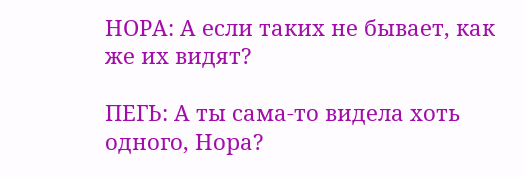НОРА: А если таких не бывает, как же их видят?

ПЕГЬ: А ты сама-то видела хоть одного, Нора?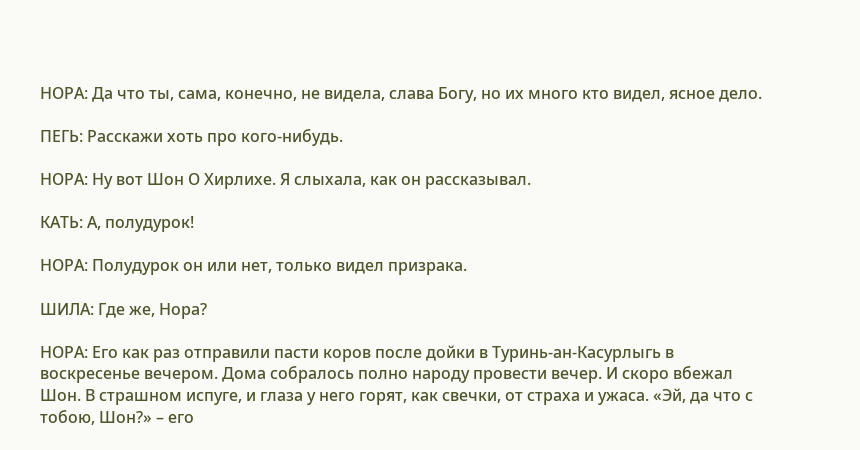НОРА: Да что ты, сама, конечно, не видела, слава Богу, но их много кто видел, ясное дело.

ПЕГЬ: Расскажи хоть про кого-нибудь.

НОРА: Ну вот Шон О Хирлихе. Я слыхала, как он рассказывал.

КАТЬ: А, полудурок!

НОРА: Полудурок он или нет, только видел призрака.

ШИЛА: Где же, Нора?

НОРА: Его как раз отправили пасти коров после дойки в Туринь-ан-Касурлыгь в воскресенье вечером. Дома собралось полно народу провести вечер. И скоро вбежал Шон. В страшном испуге, и глаза у него горят, как свечки, от страха и ужаса. «Эй, да что с тобою, Шон?» – его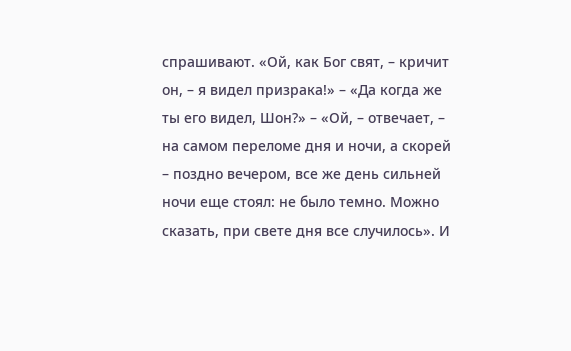спрашивают. «Ой, как Бог свят, – кричит он, – я видел призрака!» – «Да когда же ты его видел, Шон?» – «Ой, – отвечает, – на самом переломе дня и ночи, а скорей – поздно вечером, все же день сильней ночи еще стоял: не было темно. Можно сказать, при свете дня все случилось». И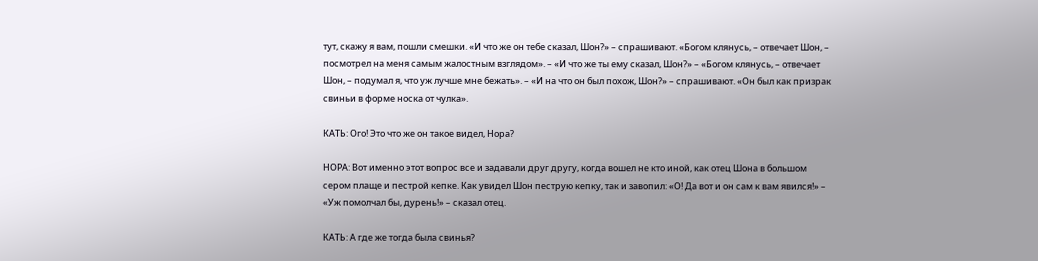тут, скажу я вам, пошли смешки. «И что же он тебе сказал, Шон?» – спрашивают. «Богом клянусь, – отвечает Шон, – посмотрел на меня самым жалостным взглядом». – «И что же ты ему сказал, Шон?» – «Богом клянусь, – отвечает Шон, – подумал я, что уж лучше мне бежать». – «И на что он был похож, Шон?» – спрашивают. «Он был как призрак свиньи в форме носка от чулка».

КАТЬ: Ого! Это что же он такое видел, Нора?

НОРА: Вот именно этот вопрос все и задавали друг другу, когда вошел не кто иной, как отец Шона в большом сером плаще и пестрой кепке. Как увидел Шон пеструю кепку, так и завопил: «О! Да вот и он сам к вам явился!» – «Уж помолчал бы, дурень!» – сказал отец.

КАТЬ: А где же тогда была свинья?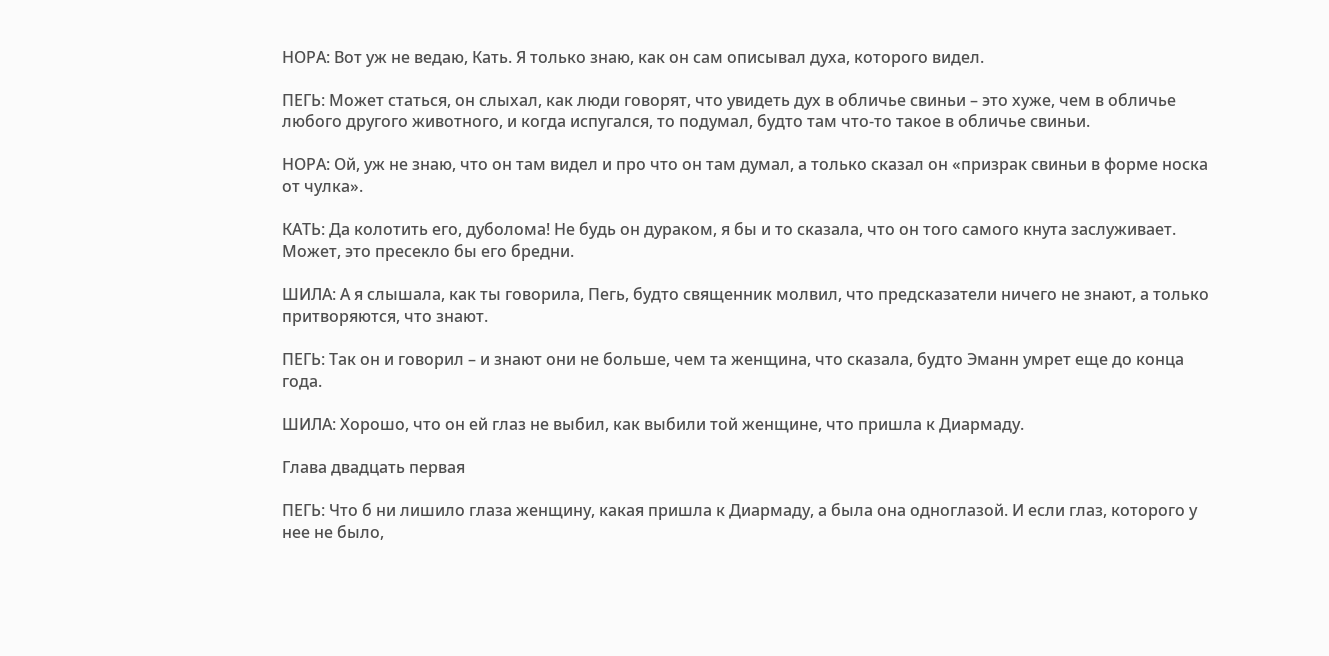НОРА: Вот уж не ведаю, Кать. Я только знаю, как он сам описывал духа, которого видел.

ПЕГЬ: Может статься, он слыхал, как люди говорят, что увидеть дух в обличье свиньи – это хуже, чем в обличье любого другого животного, и когда испугался, то подумал, будто там что-то такое в обличье свиньи.

НОРА: Ой, уж не знаю, что он там видел и про что он там думал, а только сказал он «призрак свиньи в форме носка от чулка».

КАТЬ: Да колотить его, дуболома! Не будь он дураком, я бы и то сказала, что он того самого кнута заслуживает. Может, это пресекло бы его бредни.

ШИЛА: А я слышала, как ты говорила, Пегь, будто священник молвил, что предсказатели ничего не знают, а только притворяются, что знают.

ПЕГЬ: Так он и говорил – и знают они не больше, чем та женщина, что сказала, будто Эманн умрет еще до конца года.

ШИЛА: Хорошо, что он ей глаз не выбил, как выбили той женщине, что пришла к Диармаду.

Глава двадцать первая

ПЕГЬ: Что б ни лишило глаза женщину, какая пришла к Диармаду, а была она одноглазой. И если глаз, которого у нее не было,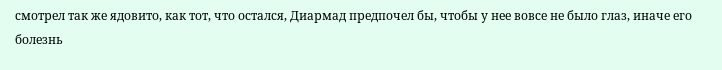смотрел так же ядовито, как тот, что остался, Диармад предпочел бы, чтобы у нее вовсе не было глаз, иначе его болезнь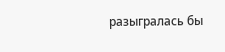разыгралась бы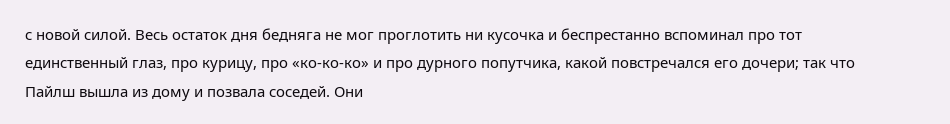с новой силой. Весь остаток дня бедняга не мог проглотить ни кусочка и беспрестанно вспоминал про тот единственный глаз, про курицу, про «ко-ко-ко» и про дурного попутчика, какой повстречался его дочери; так что Пайлш вышла из дому и позвала соседей. Они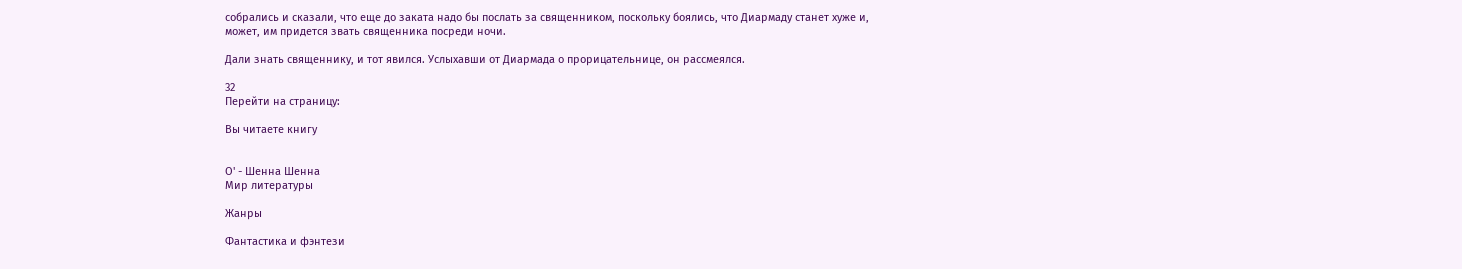собрались и сказали, что еще до заката надо бы послать за священником, поскольку боялись, что Диармаду станет хуже и, может, им придется звать священника посреди ночи.

Дали знать священнику, и тот явился. Услыхавши от Диармада о прорицательнице, он рассмеялся.

32
Перейти на страницу:

Вы читаете книгу


О' - Шенна Шенна
Мир литературы

Жанры

Фантастика и фэнтези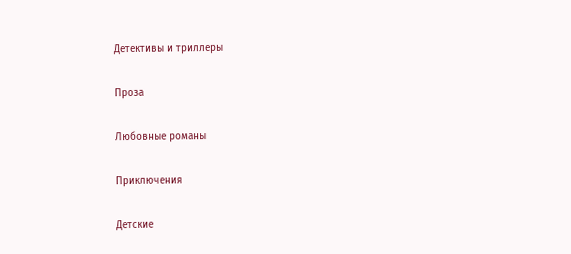Детективы и триллеры

Проза

Любовные романы

Приключения

Детские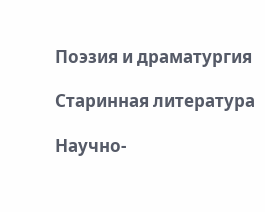Поэзия и драматургия

Старинная литература

Научно-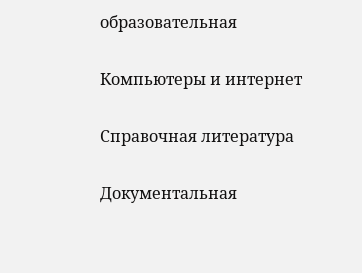образовательная

Компьютеры и интернет

Справочная литература

Документальная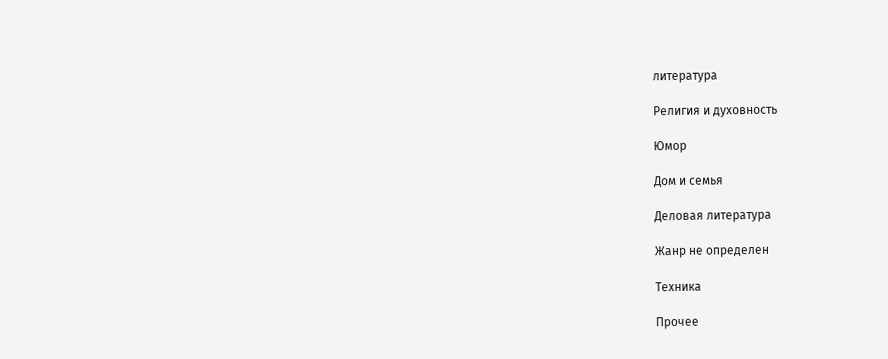литература

Религия и духовность

Юмор

Дом и семья

Деловая литература

Жанр не определен

Техника

Прочее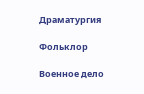Драматургия

Фольклор

Военное дело